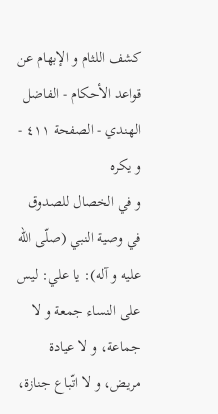كشف اللثام و الإبهام عن قواعد الأحكام - الفاضل الهندي - الصفحة ٤١١ - و يكره
و في الخصال للصدوق في وصية النبي (صلّى اللّه عليه و آله): يا علي: ليس على النساء جمعة و لا جماعة، و لا عيادة مريض، و لا اتّباع جنازة،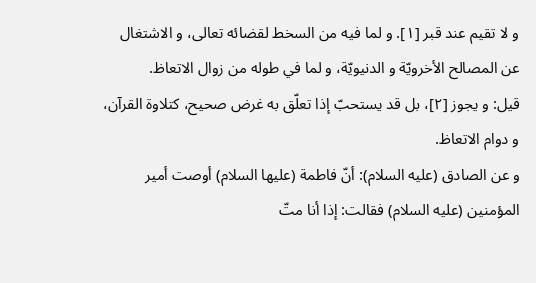و لا تقيم عند قبر [١]. و لما فيه من السخط لقضائه تعالى، و الاشتغال عن المصالح الأخرويّة و الدنيويّة، و لما في طوله من زوال الاتعاظ.
قيل: و يجوز [٢]، بل قد يستحبّ إذا تعلّق به غرض صحيح، كتلاوة القرآن، و دوام الاتعاظ.
و عن الصادق (عليه السلام): أنّ فاطمة (عليها السلام) أوصت أمير المؤمنين (عليه السلام) فقالت: إذا أنا متّ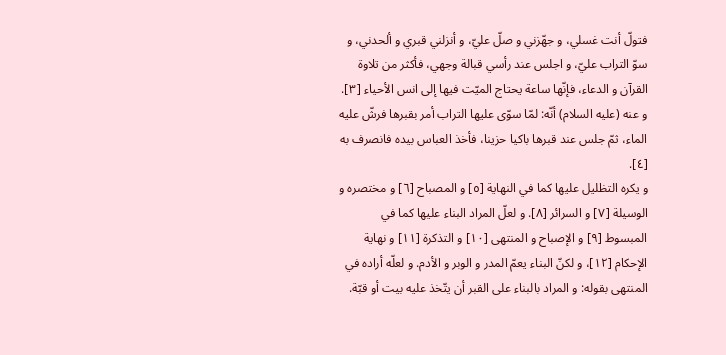فتولّ أنت غسلي، و جهّزني و صلّ عليّ، و أنزلني قبري و ألحدني، و سوّ التراب عليّ، و اجلس عند رأسي قبالة وجهي، فأكثر من تلاوة القرآن و الدعاء، فإنّها ساعة يحتاج الميّت فيها إلى انس الأحياء [٣]. و عنه (عليه السلام) أنّه: لمّا سوّى عليها التراب أمر بقبرها فرشّ عليه الماء، ثمّ جلس عند قبرها باكيا حزينا، فأخذ العباس بيده فانصرف به [٤].
و يكره التظليل عليها كما في النهاية [٥] و المصباح [٦] و مختصره و الوسيلة [٧] و السرائر [٨]. و لعلّ المراد البناء عليها كما في المبسوط [٩] و الإصباح و المنتهى [١٠] و التذكرة [١١] و نهاية الإحكام [١٢]، و لكنّ البناء يعمّ المدر و الوبر و الأدم. و لعلّه أراده في المنتهى بقوله: و المراد بالبناء على القبر أن يتّخذ عليه بيت أو قبّة.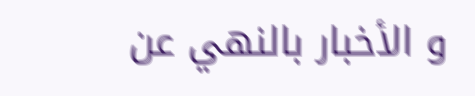و الأخبار بالنهي عن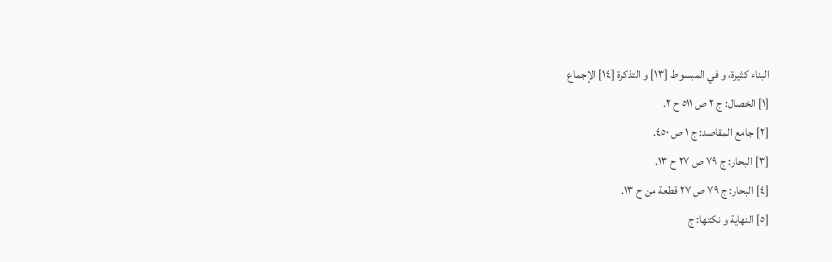البناء كثيرة، و في المبسوط [١٣] و التذكرة [١٤] الإجماع
[١] الخصال: ج ٢ ص ٥١١ ح ٢.
[٢] جامع المقاصد: ج ١ ص ٤٥٠.
[٣] البحار: ج ٧٩ ص ٢٧ ح ١٣.
[٤] البحار: ج ٧٩ ص ٢٧ قطعة من ح ١٣.
[٥] النهاية و نكتها: ج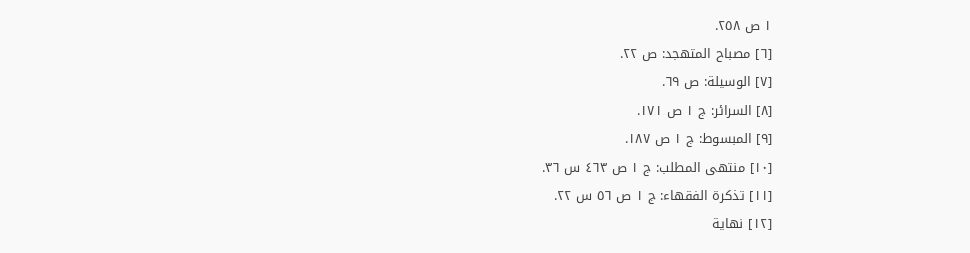١ ص ٢٥٨.
[٦] مصباح المتهجد: ص ٢٢.
[٧] الوسيلة: ص ٦٩.
[٨] السرائر: ج ١ ص ١٧١.
[٩] المبسوط: ج ١ ص ١٨٧.
[١٠] منتهى المطلب: ج ١ ص ٤٦٣ س ٣٦.
[١١] تذكرة الفقهاء: ج ١ ص ٥٦ س ٢٢.
[١٢] نهاية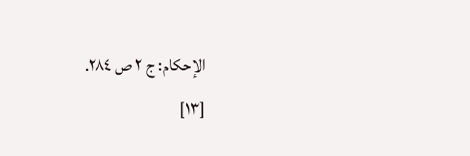الإحكام: ج ٢ ص ٢٨٤.
[١٣]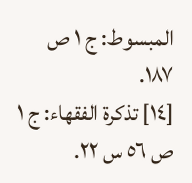المبسوط: ج ١ ص ١٨٧.
[١٤] تذكرة الفقهاء: ج ١ ص ٥٦ س ٢٢.